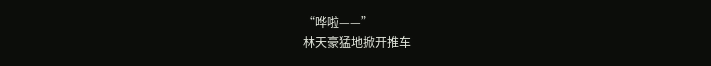“哗啦——”
林天豪猛地掀开推车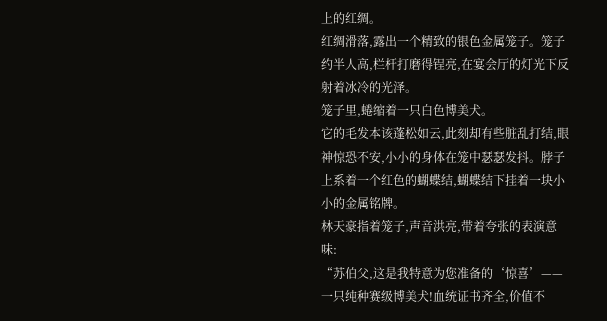上的红绸。
红绸滑落,露出一个精致的银色金属笼子。笼子约半人高,栏杆打磨得锃亮,在宴会厅的灯光下反射着冰冷的光泽。
笼子里,蜷缩着一只白色博美犬。
它的毛发本该蓬松如云,此刻却有些脏乱打结,眼神惊恐不安,小小的身体在笼中瑟瑟发抖。脖子上系着一个红色的蝴蝶结,蝴蝶结下挂着一块小小的金属铭牌。
林天豪指着笼子,声音洪亮,带着夸张的表演意味:
“苏伯父,这是我特意为您准备的‘惊喜’——一只纯种赛级博美犬!血统证书齐全,价值不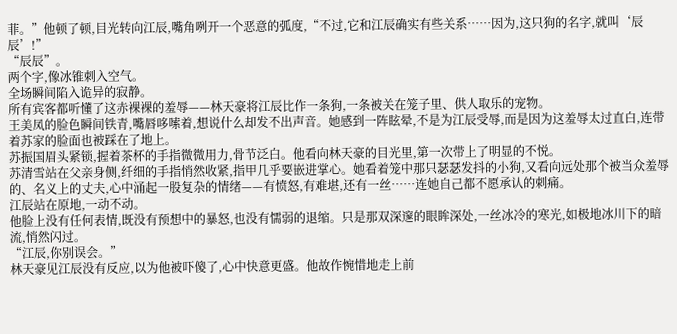菲。”他顿了顿,目光转向江辰,嘴角咧开一个恶意的弧度,“不过,它和江辰确实有些关系……因为,这只狗的名字,就叫‘辰辰’!”
“辰辰”。
两个字,像冰锥刺入空气。
全场瞬间陷入诡异的寂静。
所有宾客都听懂了这赤裸裸的羞辱——林天豪将江辰比作一条狗,一条被关在笼子里、供人取乐的宠物。
王美凤的脸色瞬间铁青,嘴唇哆嗦着,想说什么却发不出声音。她感到一阵眩晕,不是为江辰受辱,而是因为这羞辱太过直白,连带着苏家的脸面也被踩在了地上。
苏振国眉头紧锁,握着茶杯的手指微微用力,骨节泛白。他看向林天豪的目光里,第一次带上了明显的不悦。
苏清雪站在父亲身侧,纤细的手指悄然收紧,指甲几乎要嵌进掌心。她看着笼中那只瑟瑟发抖的小狗,又看向远处那个被当众羞辱的、名义上的丈夫,心中涌起一股复杂的情绪——有愤怒,有难堪,还有一丝……连她自己都不愿承认的刺痛。
江辰站在原地,一动不动。
他脸上没有任何表情,既没有预想中的暴怒,也没有懦弱的退缩。只是那双深邃的眼眸深处,一丝冰冷的寒光,如极地冰川下的暗流,悄然闪过。
“江辰,你别误会。”
林天豪见江辰没有反应,以为他被吓傻了,心中快意更盛。他故作惋惜地走上前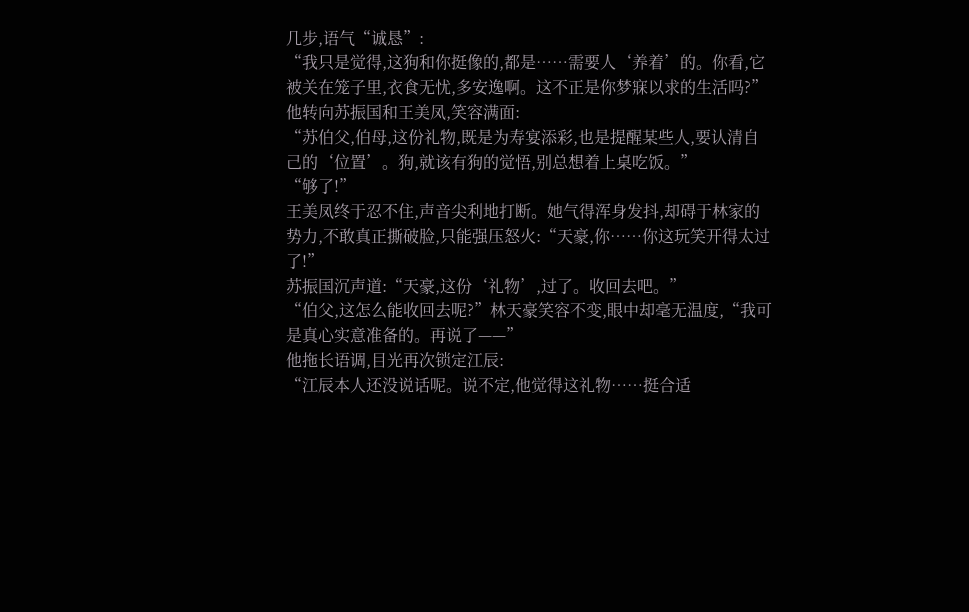几步,语气“诚恳”:
“我只是觉得,这狗和你挺像的,都是……需要人‘养着’的。你看,它被关在笼子里,衣食无忧,多安逸啊。这不正是你梦寐以求的生活吗?”
他转向苏振国和王美凤,笑容满面:
“苏伯父,伯母,这份礼物,既是为寿宴添彩,也是提醒某些人,要认清自己的‘位置’。狗,就该有狗的觉悟,别总想着上桌吃饭。”
“够了!”
王美凤终于忍不住,声音尖利地打断。她气得浑身发抖,却碍于林家的势力,不敢真正撕破脸,只能强压怒火:“天豪,你……你这玩笑开得太过了!”
苏振国沉声道:“天豪,这份‘礼物’,过了。收回去吧。”
“伯父,这怎么能收回去呢?”林天豪笑容不变,眼中却毫无温度,“我可是真心实意准备的。再说了——”
他拖长语调,目光再次锁定江辰:
“江辰本人还没说话呢。说不定,他觉得这礼物……挺合适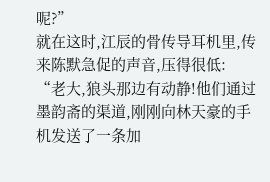呢?”
就在这时,江辰的骨传导耳机里,传来陈默急促的声音,压得很低:
“老大,狼头那边有动静!他们通过墨韵斋的渠道,刚刚向林天豪的手机发送了一条加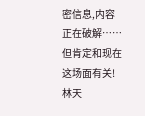密信息,内容正在破解……但肯定和现在这场面有关!林天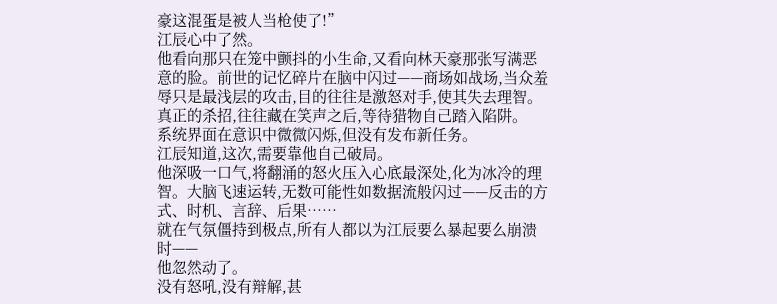豪这混蛋是被人当枪使了!”
江辰心中了然。
他看向那只在笼中颤抖的小生命,又看向林天豪那张写满恶意的脸。前世的记忆碎片在脑中闪过——商场如战场,当众羞辱只是最浅层的攻击,目的往往是激怒对手,使其失去理智。真正的杀招,往往藏在笑声之后,等待猎物自己踏入陷阱。
系统界面在意识中微微闪烁,但没有发布新任务。
江辰知道,这次,需要靠他自己破局。
他深吸一口气,将翻涌的怒火压入心底最深处,化为冰冷的理智。大脑飞速运转,无数可能性如数据流般闪过——反击的方式、时机、言辞、后果……
就在气氛僵持到极点,所有人都以为江辰要么暴起要么崩溃时——
他忽然动了。
没有怒吼,没有辩解,甚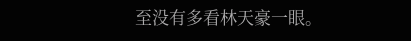至没有多看林天豪一眼。